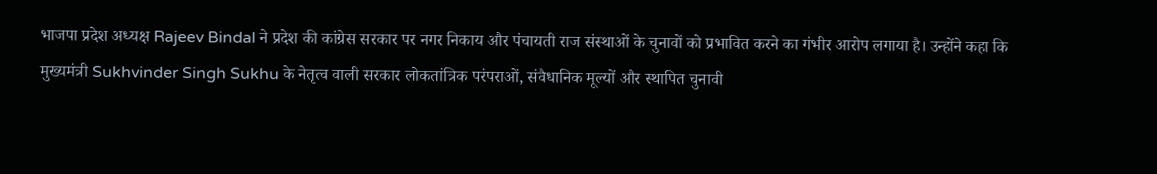भाजपा प्रदेश अध्यक्ष Rajeev Bindal ने प्रदेश की कांग्रेस सरकार पर नगर निकाय और पंचायती राज संस्थाओं के चुनावों को प्रभावित करने का गंभीर आरोप लगाया है। उन्होंने कहा कि मुख्यमंत्री Sukhvinder Singh Sukhu के नेतृत्व वाली सरकार लोकतांत्रिक परंपराओं, संवैधानिक मूल्यों और स्थापित चुनावी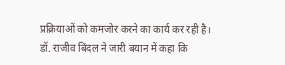प्रक्रियाओं को कमजोर करने का कार्य कर रही है।
डॉ. राजीव बिंदल ने जारी बयान में कहा कि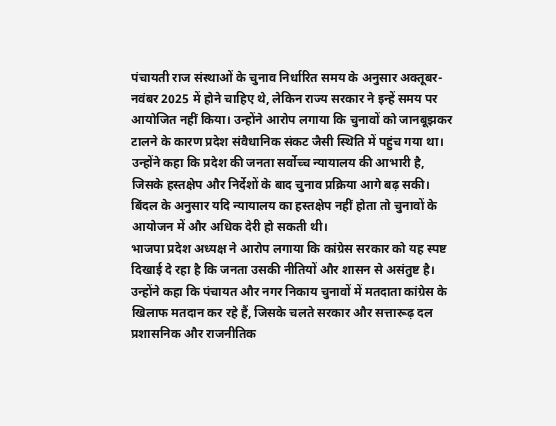पंचायती राज संस्थाओं के चुनाव निर्धारित समय के अनुसार अक्तूबर-नवंबर 2025 में होने चाहिए थे, लेकिन राज्य सरकार ने इन्हें समय पर आयोजित नहीं किया। उन्होंने आरोप लगाया कि चुनावों को जानबूझकर टालने के कारण प्रदेश संवैधानिक संकट जैसी स्थिति में पहुंच गया था।
उन्होंने कहा कि प्रदेश की जनता सर्वोच्च न्यायालय की आभारी है, जिसके हस्तक्षेप और निर्देशों के बाद चुनाव प्रक्रिया आगे बढ़ सकी। बिंदल के अनुसार यदि न्यायालय का हस्तक्षेप नहीं होता तो चुनावों के आयोजन में और अधिक देरी हो सकती थी।
भाजपा प्रदेश अध्यक्ष ने आरोप लगाया कि कांग्रेस सरकार को यह स्पष्ट दिखाई दे रहा है कि जनता उसकी नीतियों और शासन से असंतुष्ट है। उन्होंने कहा कि पंचायत और नगर निकाय चुनावों में मतदाता कांग्रेस के खिलाफ मतदान कर रहे हैं, जिसके चलते सरकार और सत्तारूढ़ दल प्रशासनिक और राजनीतिक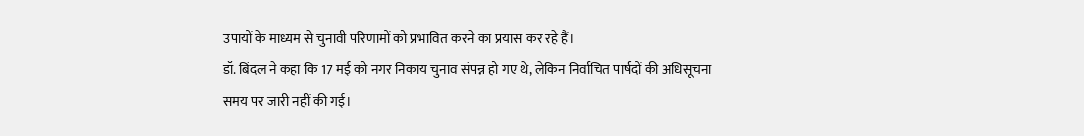उपायों के माध्यम से चुनावी परिणामों को प्रभावित करने का प्रयास कर रहे हैं।
डॉ. बिंदल ने कहा कि 17 मई को नगर निकाय चुनाव संपन्न हो गए थे, लेकिन निर्वाचित पार्षदों की अधिसूचना समय पर जारी नहीं की गई।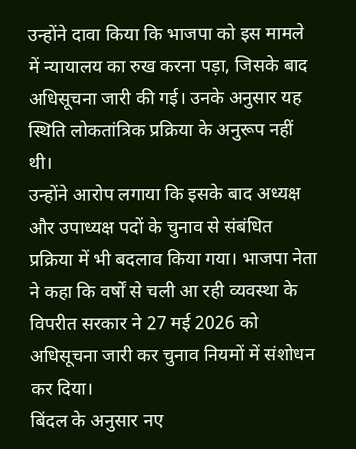उन्होंने दावा किया कि भाजपा को इस मामले में न्यायालय का रुख करना पड़ा, जिसके बाद अधिसूचना जारी की गई। उनके अनुसार यह स्थिति लोकतांत्रिक प्रक्रिया के अनुरूप नहीं थी।
उन्होंने आरोप लगाया कि इसके बाद अध्यक्ष और उपाध्यक्ष पदों के चुनाव से संबंधित प्रक्रिया में भी बदलाव किया गया। भाजपा नेता ने कहा कि वर्षों से चली आ रही व्यवस्था के विपरीत सरकार ने 27 मई 2026 को अधिसूचना जारी कर चुनाव नियमों में संशोधन कर दिया।
बिंदल के अनुसार नए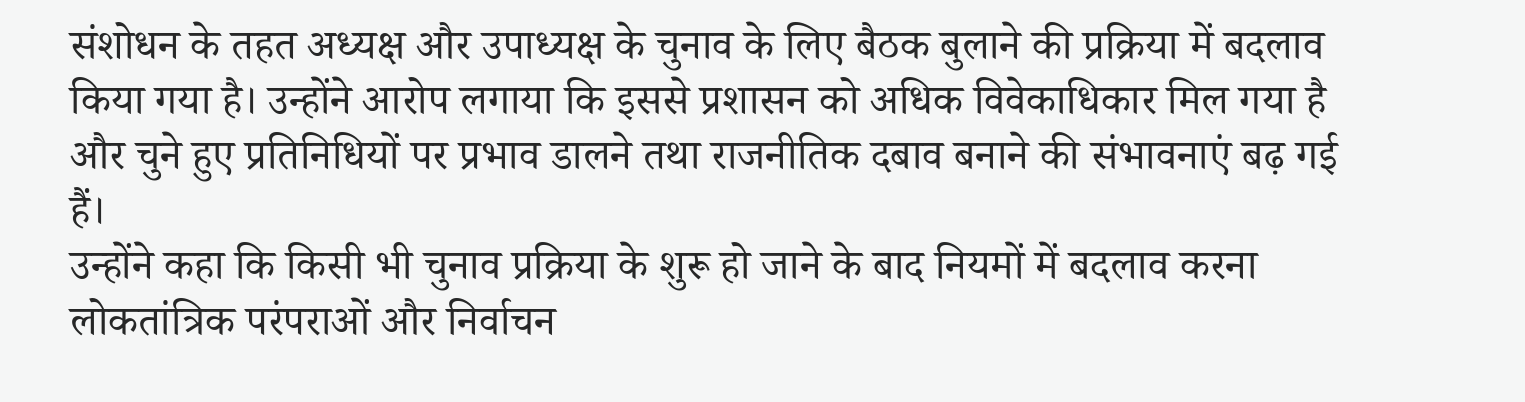संशोधन के तहत अध्यक्ष और उपाध्यक्ष के चुनाव के लिए बैठक बुलाने की प्रक्रिया में बदलाव किया गया है। उन्होंने आरोप लगाया कि इससे प्रशासन को अधिक विवेकाधिकार मिल गया है और चुने हुए प्रतिनिधियों पर प्रभाव डालने तथा राजनीतिक दबाव बनाने की संभावनाएं बढ़ गई हैं।
उन्होंने कहा कि किसी भी चुनाव प्रक्रिया के शुरू हो जाने के बाद नियमों में बदलाव करना लोकतांत्रिक परंपराओं और निर्वाचन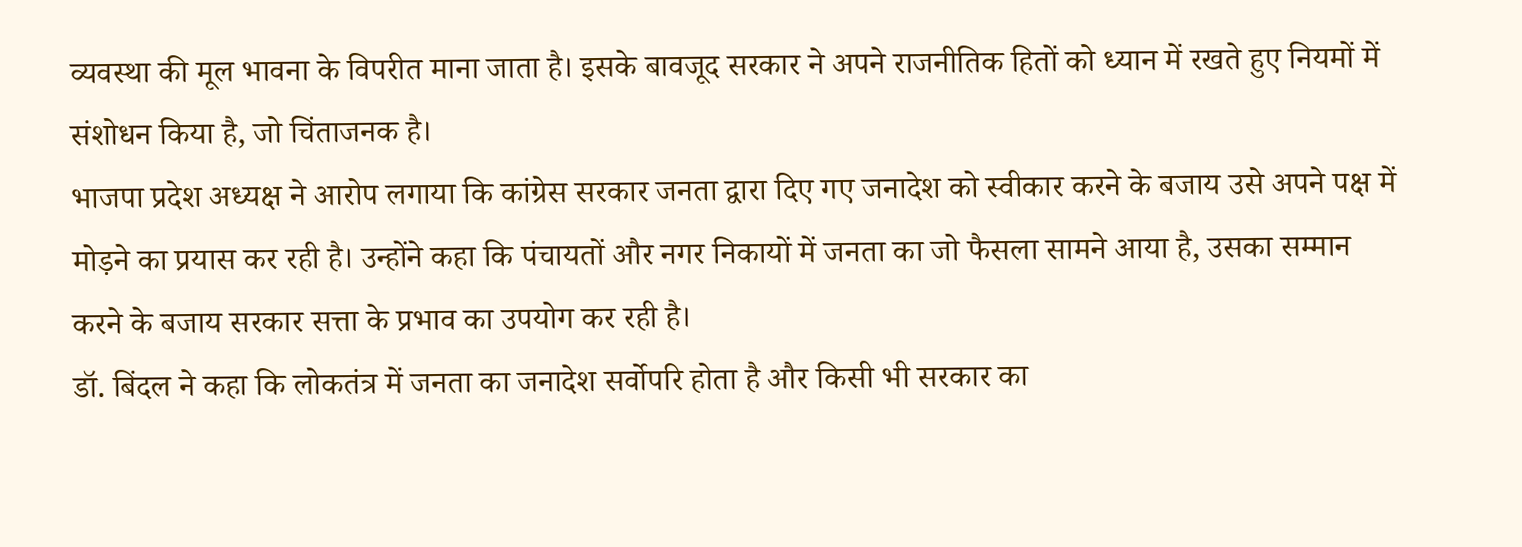व्यवस्था की मूल भावना के विपरीत माना जाता है। इसके बावजूद सरकार ने अपने राजनीतिक हितों को ध्यान में रखते हुए नियमों में संशोधन किया है, जो चिंताजनक है।
भाजपा प्रदेश अध्यक्ष ने आरोप लगाया कि कांग्रेस सरकार जनता द्वारा दिए गए जनादेश को स्वीकार करने के बजाय उसे अपने पक्ष में मोड़ने का प्रयास कर रही है। उन्होंने कहा कि पंचायतों और नगर निकायों में जनता का जो फैसला सामने आया है, उसका सम्मान करने के बजाय सरकार सत्ता के प्रभाव का उपयोग कर रही है।
डॉ. बिंदल ने कहा कि लोकतंत्र में जनता का जनादेश सर्वोपरि होता है और किसी भी सरकार का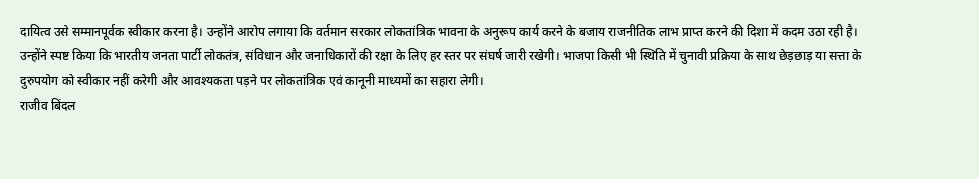दायित्व उसे सम्मानपूर्वक स्वीकार करना है। उन्होंने आरोप लगाया कि वर्तमान सरकार लोकतांत्रिक भावना के अनुरूप कार्य करने के बजाय राजनीतिक लाभ प्राप्त करने की दिशा में कदम उठा रही है।
उन्होंने स्पष्ट किया कि भारतीय जनता पार्टी लोकतंत्र, संविधान और जनाधिकारों की रक्षा के लिए हर स्तर पर संघर्ष जारी रखेगी। भाजपा किसी भी स्थिति में चुनावी प्रक्रिया के साथ छेड़छाड़ या सत्ता के दुरुपयोग को स्वीकार नहीं करेगी और आवश्यकता पड़ने पर लोकतांत्रिक एवं कानूनी माध्यमों का सहारा लेगी।
राजीव बिंदल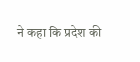ने कहा कि प्रदेश की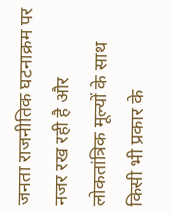जनता राजनीतिक घटनाक्रम पर नजर रख रही है और लोकतांत्रिक मूल्यों के साथ किसी भी प्रकार के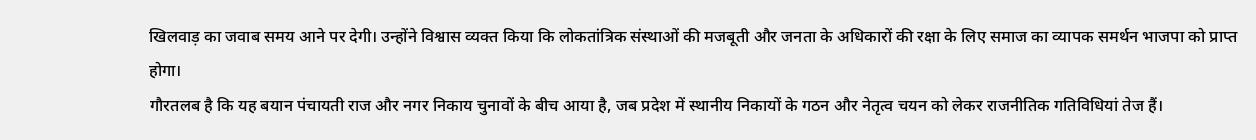खिलवाड़ का जवाब समय आने पर देगी। उन्होंने विश्वास व्यक्त किया कि लोकतांत्रिक संस्थाओं की मजबूती और जनता के अधिकारों की रक्षा के लिए समाज का व्यापक समर्थन भाजपा को प्राप्त होगा।
गौरतलब है कि यह बयान पंचायती राज और नगर निकाय चुनावों के बीच आया है, जब प्रदेश में स्थानीय निकायों के गठन और नेतृत्व चयन को लेकर राजनीतिक गतिविधियां तेज हैं।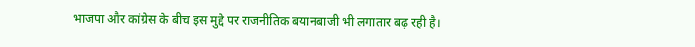भाजपा और कांग्रेस के बीच इस मुद्दे पर राजनीतिक बयानबाजी भी लगातार बढ़ रही है।